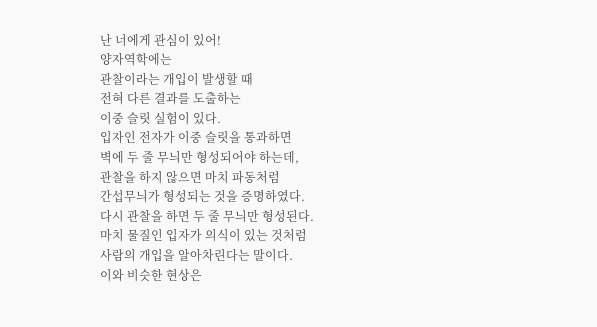난 너에게 관심이 있어!
양자역학에는
관찰이라는 개입이 발생할 때
전혀 다른 결과를 도출하는
이중 슬릿 실험이 있다.
입자인 전자가 이중 슬릿을 통과하면
벽에 두 줄 무늬만 형성되어야 하는데,
관찰을 하지 않으면 마치 파동처럼
간섭무늬가 형성되는 것을 증명하였다.
다시 관찰을 하면 두 줄 무늬만 형성된다.
마치 물질인 입자가 의식이 있는 것처럼
사람의 개입을 알아차린다는 말이다.
이와 비슷한 현상은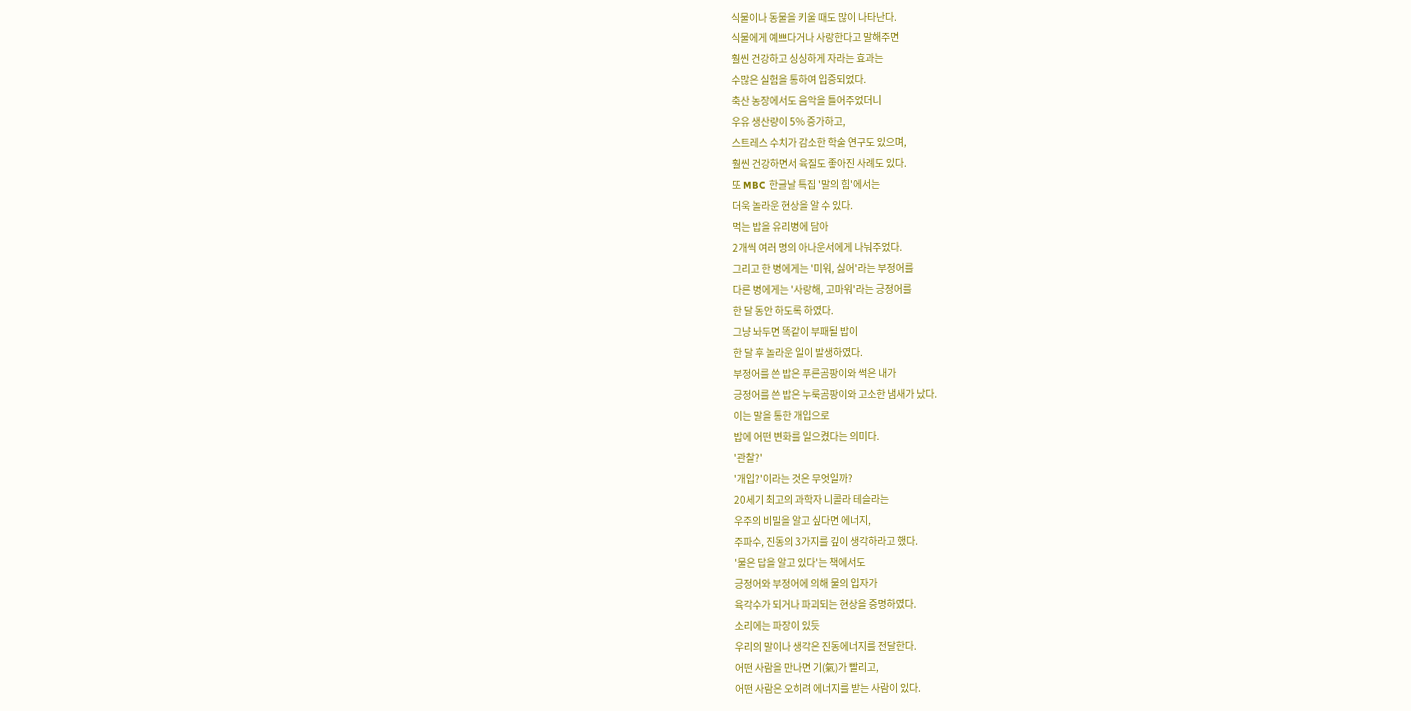식물이나 동물을 키울 때도 많이 나타난다.
식물에게 예쁘다거나 사랑한다고 말해주면
훨씬 건강하고 싱싱하게 자라는 효과는
수많은 실험을 통하여 입증되었다.
축산 농장에서도 음악을 틀어주었더니
우유 생산량이 5% 증가하고,
스트레스 수치가 감소한 학술 연구도 있으며,
훨씬 건강하면서 육질도 좋아진 사례도 있다.
또 MBC 한글날 특집 '말의 힘'에서는
더욱 놀라운 현상을 알 수 있다.
먹는 밥을 유리병에 담아
2개씩 여러 명의 아나운서에게 나눠주었다.
그리고 한 병에게는 '미워, 싫어'라는 부정어를
다른 병에게는 '사랑해, 고마워'라는 긍정어를
한 달 동안 하도록 하였다.
그냥 놔두면 똑같이 부패될 밥이
한 달 후 놀라운 일이 발생하였다.
부정어를 쓴 밥은 푸른곰팡이와 썩은 내가
긍정어를 쓴 밥은 누룩곰팡이와 고소한 냄새가 났다.
이는 말을 통한 개입으로
밥에 어떤 변화를 일으켰다는 의미다.
'관찰?'
'개입?'이라는 것은 무엇일까?
20세기 최고의 과학자 니콜라 테슬라는
우주의 비밀을 알고 싶다면 에너지,
주파수, 진동의 3가지를 깊이 생각하라고 했다.
'물은 답을 알고 있다'는 책에서도
긍정어와 부정어에 의해 물의 입자가
육각수가 되거나 파괴되는 현상을 증명하였다.
소리에는 파장이 있듯
우리의 말이나 생각은 진동에너지를 전달한다.
어떤 사람을 만나면 기(氣)가 빨리고,
어떤 사람은 오히려 에너지를 받는 사람이 있다.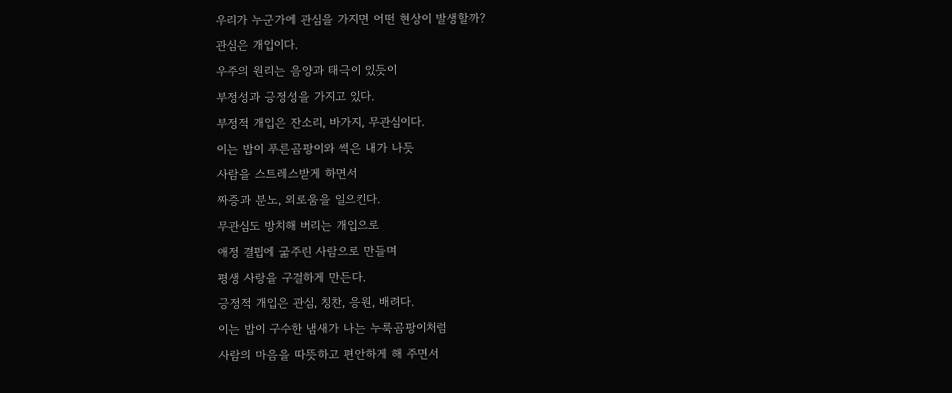우리가 누군가에 관심을 가지면 어떤 현상이 발생할까?
관심은 개입이다.
우주의 원리는 음양과 태극이 있듯이
부정성과 긍정성을 가지고 있다.
부정적 개입은 잔소리, 바가지, 무관심이다.
이는 밥이 푸른곰팡이와 썩은 내가 나듯
사람을 스트레스받게 하면서
짜증과 분노, 외로움을 일으킨다.
무관심도 방치해 버리는 개입으로
애정 결핍에 굶주린 사람으로 만들며
평생 사랑을 구걸하게 만든다.
긍정적 개입은 관심, 칭찬, 응원, 배려다.
이는 밥이 구수한 냄새가 나는 누룩곰팡이처럼
사람의 마음을 따뜻하고 편안하게 해 주면서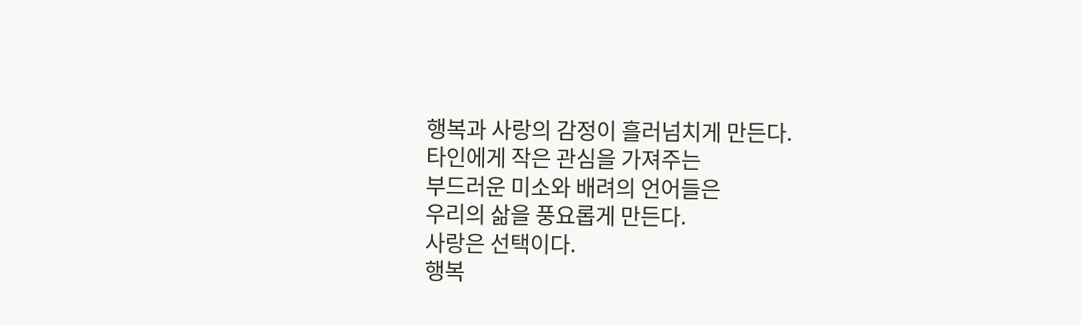행복과 사랑의 감정이 흘러넘치게 만든다.
타인에게 작은 관심을 가져주는
부드러운 미소와 배려의 언어들은
우리의 삶을 풍요롭게 만든다.
사랑은 선택이다.
행복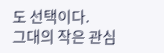도 선택이다.
그대의 작은 관심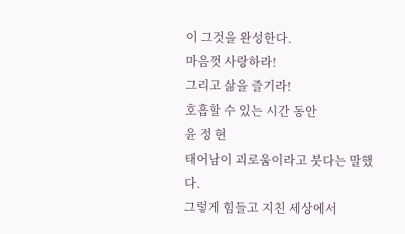이 그것을 완성한다.
마음껏 사랑하라!
그리고 삶을 즐기라!
호흡할 수 있는 시간 동안
윤 정 현
태어남이 괴로움이라고 붓다는 말했다.
그렇게 힘들고 지친 세상에서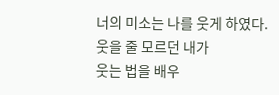너의 미소는 나를 웃게 하였다.
웃을 줄 모르던 내가
웃는 법을 배우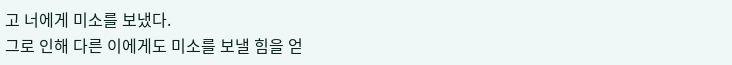고 너에게 미소를 보냈다.
그로 인해 다른 이에게도 미소를 보낼 힘을 얻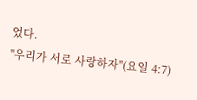었다.
"우리가 서로 사랑하자"(요일 4:7)